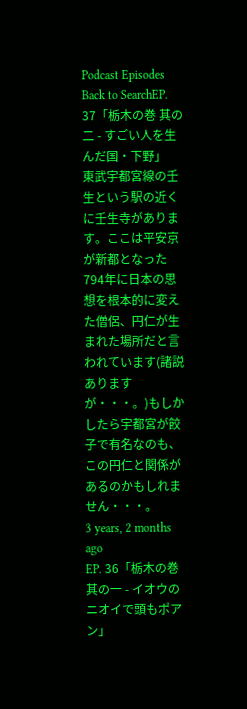Podcast Episodes
Back to SearchEP. 37「栃木の巻 其の二 - すごい人を生んだ国・下野」
東武宇都宮線の壬生という駅の近くに壬生寺があります。ここは平安京が新都となった794年に日本の思想を根本的に変えた僧侶、円仁が生まれた場所だと言われています(諸説ありますが・・・。)もしかしたら宇都宮が餃子で有名なのも、この円仁と関係があるのかもしれません・・・。
3 years, 2 months ago
EP. 36「栃木の巻 其の一 - イオウのニオイで頭もポアン」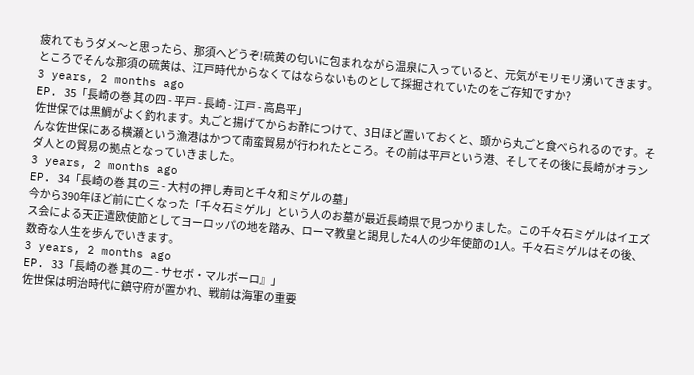疲れてもうダメ〜と思ったら、那須へどうぞ!硫黄の匂いに包まれながら温泉に入っていると、元気がモリモリ湧いてきます。ところでそんな那須の硫黄は、江戸時代からなくてはならないものとして採掘されていたのをご存知ですか?
3 years, 2 months ago
EP. 35「長崎の巻 其の四 - 平戸 - 長崎 - 江戸 - 高島平」
佐世保では黒鯛がよく釣れます。丸ごと揚げてからお酢につけて、3日ほど置いておくと、頭から丸ごと食べられるのです。そんな佐世保にある横瀬という漁港はかつて南蛮貿易が行われたところ。その前は平戸という港、そしてその後に長崎がオランダ人との貿易の拠点となっていきました。
3 years, 2 months ago
EP. 34「長崎の巻 其の三 - 大村の押し寿司と千々和ミゲルの墓」
今から390年ほど前に亡くなった「千々石ミゲル」という人のお墓が最近長崎県で見つかりました。この千々石ミゲルはイエズス会による天正遣欧使節としてヨーロッパの地を踏み、ローマ教皇と謁見した4人の少年使節の1人。千々石ミゲルはその後、数奇な人生を歩んでいきます。
3 years, 2 months ago
EP. 33「長崎の巻 其の二 - サセボ・マルボーロ』」
佐世保は明治時代に鎮守府が置かれ、戦前は海軍の重要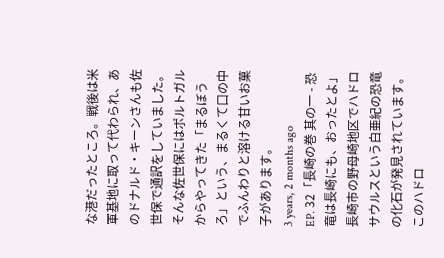な港だったところ。戦後は米軍基地に取って代わられ、あのドナルド・キーンさんも佐世保で通訳をしていました。そんな佐世保にはポルトガルからやってきた「まるぼうろ」という、まるくて口の中でふんわりと溶ける甘いお菓子があります。
3 years, 2 months ago
EP. 32「長崎の巻 其の一 - 恐竜は長崎にも、おったとよ」
長崎市の野母崎地区でハドロサウルスという白亜紀の恐竜の化石が発見されています。このハドロ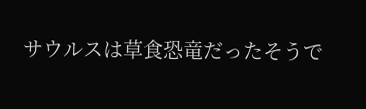サウルスは草食恐竜だったそうで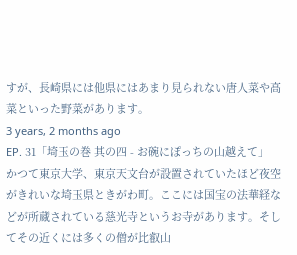すが、長崎県には他県にはあまり見られない唐人菜や高菜といった野菜があります。
3 years, 2 months ago
EP. 31「埼玉の巻 其の四 - お碗にぽっちの山越えて」
かつて東京大学、東京天文台が設置されていたほど夜空がきれいな埼玉県ときがわ町。ここには国宝の法華経などが所蔵されている慈光寺というお寺があります。そしてその近くには多くの僧が比叡山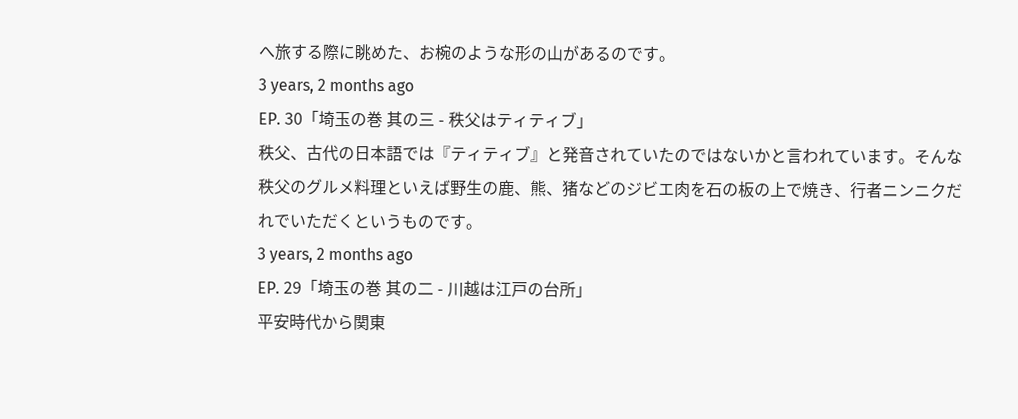へ旅する際に眺めた、お椀のような形の山があるのです。
3 years, 2 months ago
EP. 30「埼玉の巻 其の三 - 秩父はティティブ」
秩父、古代の日本語では『ティティブ』と発音されていたのではないかと言われています。そんな秩父のグルメ料理といえば野生の鹿、熊、猪などのジビエ肉を石の板の上で焼き、行者ニンニクだれでいただくというものです。
3 years, 2 months ago
EP. 29「埼玉の巻 其の二 - 川越は江戸の台所」
平安時代から関東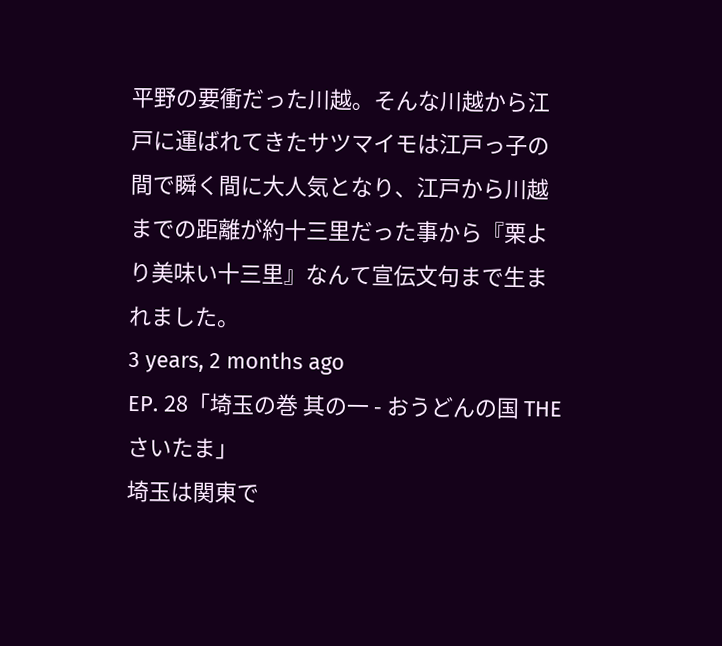平野の要衝だった川越。そんな川越から江戸に運ばれてきたサツマイモは江戸っ子の間で瞬く間に大人気となり、江戸から川越までの距離が約十三里だった事から『栗より美味い十三里』なんて宣伝文句まで生まれました。
3 years, 2 months ago
EP. 28「埼玉の巻 其の一 - おうどんの国 THE さいたま」
埼玉は関東で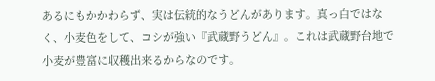あるにもかかわらず、実は伝統的なうどんがあります。真っ白ではなく、小麦色をして、コシが強い『武蔵野うどん』。これは武蔵野台地で小麦が豊富に収穫出来るからなのです。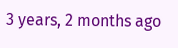3 years, 2 months ago